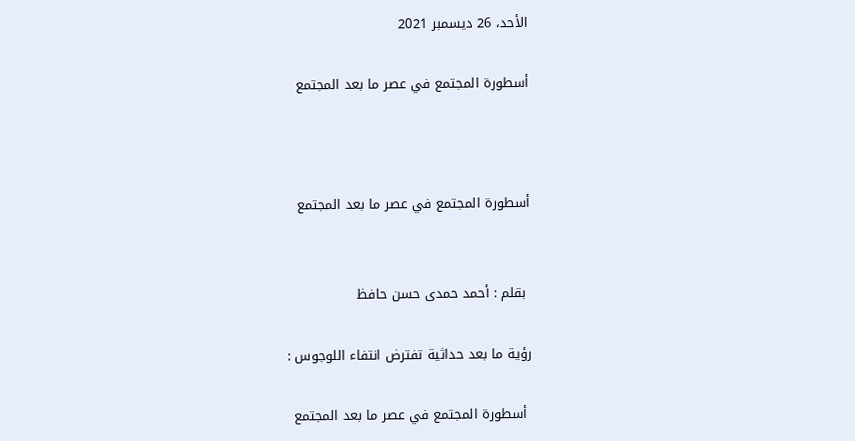الأحد، 26 ديسمبر 2021

أسطورة المجتمع في عصر ما بعد المجتمع



أسطورة المجتمع في عصر ما بعد المجتمع


 بقلم : أحمد حمدى حسن حافظ

رؤية ما بعد حداثية تفترض انتفاء اللوجوس :

 أسطورة المجتمع في عصر ما بعد المجتمع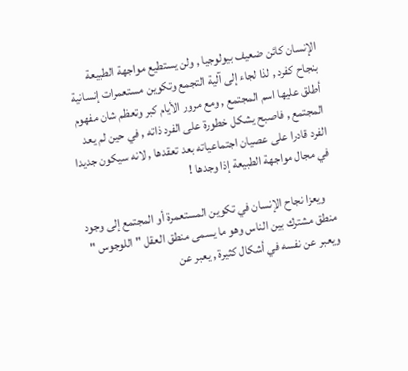الإنسان كائن ضعيف بيولوجيا , ولن يستطيع مواجهة الطبيعة بنجاح كفرد , لذا لجاء إلى آلية التجمع وتكوين مستعمرات إنسانية أطلق عليها اسم المجتمع , ومع مرور الأيام كبر وتعظم شان مفهوم المجتمع , فاصبح يشكل خطورة على الفرد ذاته , في حين لم يعد الفرد قادرا على عصيان اجتماعياته بعد تعقدها , لانه سيكون جديدا في مجال مواجهة الطبيعة إذا وجدها !

    ويعزا نجاح الإنسان في تكوين المستعمرة أو المجتمع إلى وجود منطق مشترك بين الناس وهو ما يسمى منطق العقل " اللوجوس " ويعبر عن نفسه في أشكال كثيرة , يعبر عن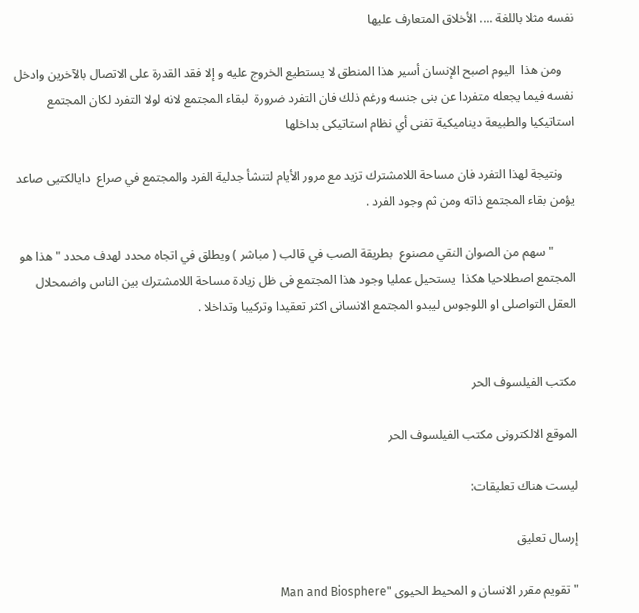نفسه مثلا باللغة .... الأخلاق المتعارف عليها

    ومن هذا  اليوم اصبح الإنسان أسير هذا المنطق لا يستطيع الخروج عليه و إلا فقد القدرة على الاتصال بالآخرين وادخل نفسه فيما يجعله متفردا عن بنى جنسه ورغم ذلك فان التفرد ضرورة  لبقاء المجتمع لانه لولا التفرد لكان المجتمع استاتيكيا والطبيعة ديناميكية تفنى أي نظام استاتيكى بداخلها

    ونتيجة لهذا التفرد فان مساحة اللامشترك تزيد مع مرور الأيام لتنشأ جدلية الفرد والمجتمع في صراع  دايالكتيى صاعد يؤمن بقاء المجتمع ذاته ومن ثم وجود الفرد .

       " سهم من الصوان النقي مصنوع  بطريقة الصب في قالب ( مباشر ) ويطلق في اتجاه محدد لهدف محدد " هذا هو  المجتمع اصطلاحيا هكذا  يستحيل عمليا وجود هذا المجتمع فى ظل زيادة مساحة اللامشترك بين الناس واضمحلال العقل التواصلى او اللوجوس ليبدو المجتمع الانسانى اكثر تعقيدا وتركيبا وتداخلا .


مكتب الفيلسوف الحر

الموقع الالكترونى مكتب الفيلسوف الحر

ليست هناك تعليقات:

إرسال تعليق

" تقويم مقرر الانسان و المحيط الحيوى "Man and Biosphere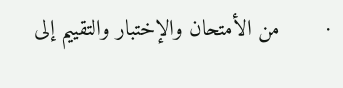·       من الأمتحان والإختبار والتقييم إلى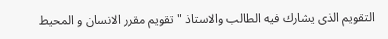التقويم الذى يشارك فيه الطالب والاستاذ " تقويم مقرر الانسان و المحيط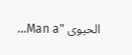الحيوى "Man a...